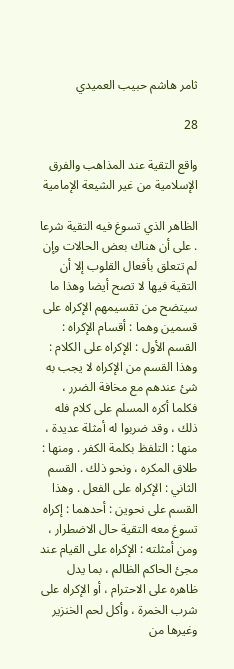ثامر هاشم حبيب العميدي

28

واقع التقية عند المذاهب والفرق الإسلامية من غير الشيعة الإمامية

الظاهر الذي تسوغ فيه التقية شرعا . على أن هناك بعض الحالات وإن لم تتعلق بأفعال القلوب إلا أن التقية فيها لا تصح أيضا وهذا ما سيتضح من تقسيمهم الإكراه على قسمين وهما : أقسام الإكراه : القسم الأول : الإكراه على الكلام : وهذا القسم من الإكراه لا يجب به شئ عندهم مع مخافة الضرر ، فكلما أكره المسلم على كلام فله ذلك ، وقد ضربوا له أمثلة عديدة ، منها : التلفظ بكلمة الكفر . ومنها : طلاق المكره ، ونحو ذلك . القسم الثاني : الإكراه على الفعل . وهذا القسم على نحوين : أحدهما : إكراه تسوغ معه التقية حال الاضطرار ، ومن أمثلته : الإكراه على القيام عند مجئ الحاكم الظالم ، بما يدل ظاهره على الاحترام ، أو الإكراه على شرب الخمرة ، وأكل لحم الخنزير وغيرها من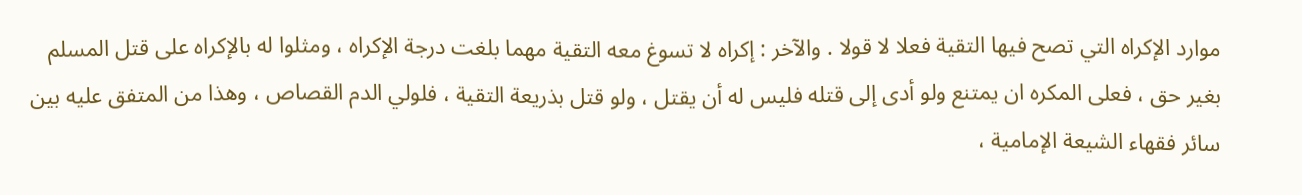موارد الإكراه التي تصح فيها التقية فعلا لا قولا . والآخر : إكراه لا تسوغ معه التقية مهما بلغت درجة الإكراه ، ومثلوا له بالإكراه على قتل المسلم بغير حق ، فعلى المكره ان يمتنع ولو أدى إلى قتله فليس له أن يقتل ، ولو قتل بذريعة التقية ، فلولي الدم القصاص ، وهذا من المتفق عليه بين سائر فقهاء الشيعة الإمامية ،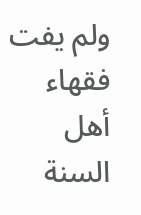ولم يفت فقهاء أهل السنة